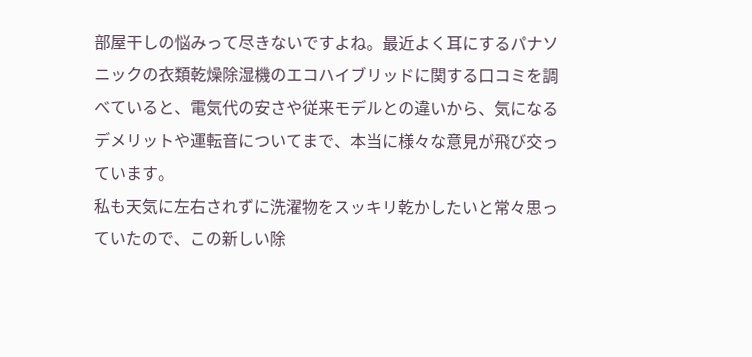部屋干しの悩みって尽きないですよね。最近よく耳にするパナソニックの衣類乾燥除湿機のエコハイブリッドに関する口コミを調べていると、電気代の安さや従来モデルとの違いから、気になるデメリットや運転音についてまで、本当に様々な意見が飛び交っています。
私も天気に左右されずに洗濯物をスッキリ乾かしたいと常々思っていたので、この新しい除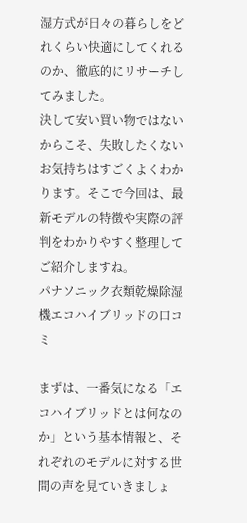湿方式が日々の暮らしをどれくらい快適にしてくれるのか、徹底的にリサーチしてみました。
決して安い買い物ではないからこそ、失敗したくないお気持ちはすごくよくわかります。そこで今回は、最新モデルの特徴や実際の評判をわかりやすく整理してご紹介しますね。
パナソニック衣類乾燥除湿機エコハイブリッドの口コミ

まずは、一番気になる「エコハイブリッドとは何なのか」という基本情報と、それぞれのモデルに対する世間の声を見ていきましょ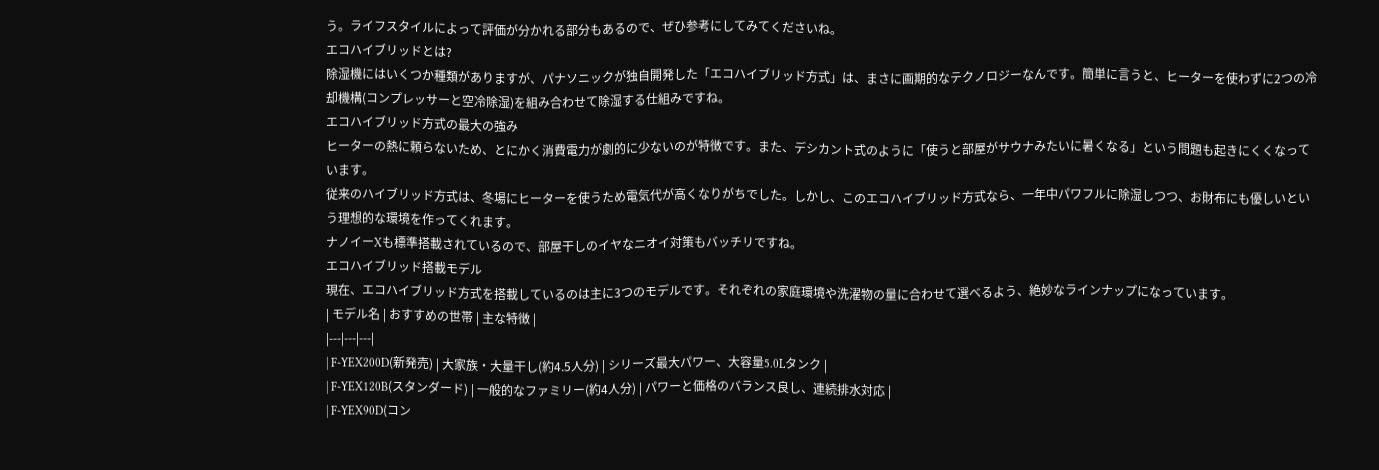う。ライフスタイルによって評価が分かれる部分もあるので、ぜひ参考にしてみてくださいね。
エコハイブリッドとは?
除湿機にはいくつか種類がありますが、パナソニックが独自開発した「エコハイブリッド方式」は、まさに画期的なテクノロジーなんです。簡単に言うと、ヒーターを使わずに2つの冷却機構(コンプレッサーと空冷除湿)を組み合わせて除湿する仕組みですね。
エコハイブリッド方式の最大の強み
ヒーターの熱に頼らないため、とにかく消費電力が劇的に少ないのが特徴です。また、デシカント式のように「使うと部屋がサウナみたいに暑くなる」という問題も起きにくくなっています。
従来のハイブリッド方式は、冬場にヒーターを使うため電気代が高くなりがちでした。しかし、このエコハイブリッド方式なら、一年中パワフルに除湿しつつ、お財布にも優しいという理想的な環境を作ってくれます。
ナノイーXも標準搭載されているので、部屋干しのイヤなニオイ対策もバッチリですね。
エコハイブリッド搭載モデル
現在、エコハイブリッド方式を搭載しているのは主に3つのモデルです。それぞれの家庭環境や洗濯物の量に合わせて選べるよう、絶妙なラインナップになっています。
| モデル名 | おすすめの世帯 | 主な特徴 |
|---|---|---|
| F-YEX200D(新発売) | 大家族・大量干し(約4.5人分) | シリーズ最大パワー、大容量5.0Lタンク |
| F-YEX120B(スタンダード) | 一般的なファミリー(約4人分) | パワーと価格のバランス良し、連続排水対応 |
| F-YEX90D(コン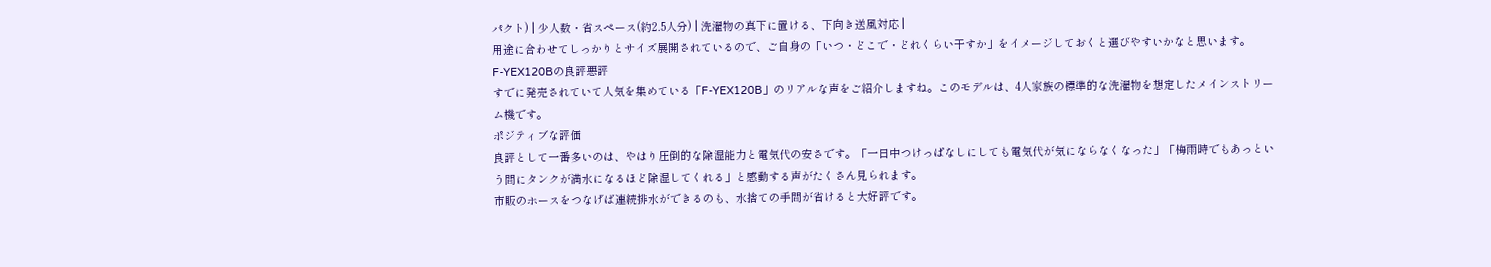パクト) | 少人数・省スペース(約2.5人分) | 洗濯物の真下に置ける、下向き送風対応 |
用途に合わせてしっかりとサイズ展開されているので、ご自身の「いつ・どこで・どれくらい干すか」をイメージしておくと選びやすいかなと思います。
F-YEX120Bの良評悪評
すでに発売されていて人気を集めている「F-YEX120B」のリアルな声をご紹介しますね。このモデルは、4人家族の標準的な洗濯物を想定したメインストリーム機です。
ポジティブな評価
良評として一番多いのは、やはり圧倒的な除湿能力と電気代の安さです。「一日中つけっぱなしにしても電気代が気にならなくなった」「梅雨時でもあっという間にタンクが満水になるほど除湿してくれる」と感動する声がたくさん見られます。
市販のホースをつなげば連続排水ができるのも、水捨ての手間が省けると大好評です。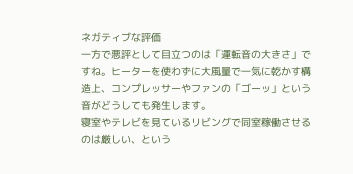ネガティブな評価
一方で悪評として目立つのは「運転音の大きさ」ですね。ヒーターを使わずに大風量で一気に乾かす構造上、コンプレッサーやファンの「ゴーッ」という音がどうしても発生します。
寝室やテレビを見ているリビングで同室稼働させるのは厳しい、という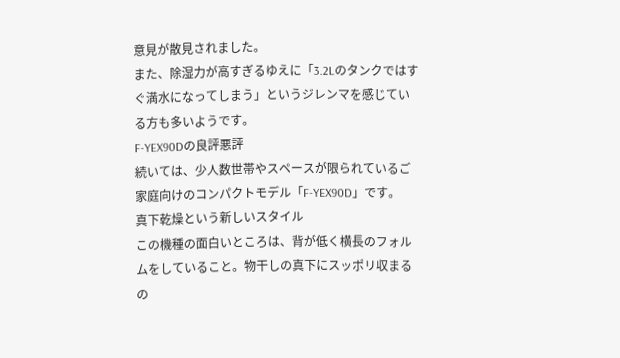意見が散見されました。
また、除湿力が高すぎるゆえに「3.2Lのタンクではすぐ満水になってしまう」というジレンマを感じている方も多いようです。
F-YEX90Dの良評悪評
続いては、少人数世帯やスペースが限られているご家庭向けのコンパクトモデル「F-YEX90D」です。
真下乾燥という新しいスタイル
この機種の面白いところは、背が低く横長のフォルムをしていること。物干しの真下にスッポリ収まるの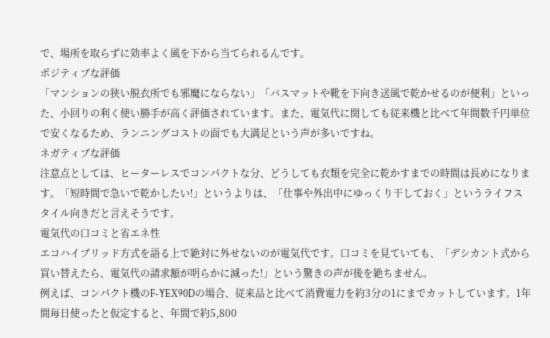で、場所を取らずに効率よく風を下から当てられるんです。
ポジティブな評価
「マンションの狭い脱衣所でも邪魔にならない」「バスマットや靴を下向き送風で乾かせるのが便利」といった、小回りの利く使い勝手が高く評価されています。また、電気代に関しても従来機と比べて年間数千円単位で安くなるため、ランニングコストの面でも大満足という声が多いですね。
ネガティブな評価
注意点としては、ヒーターレスでコンパクトな分、どうしても衣類を完全に乾かすまでの時間は長めになります。「短時間で急いで乾かしたい!」というよりは、「仕事や外出中にゆっくり干しておく」というライフスタイル向きだと言えそうです。
電気代の口コミと省エネ性
エコハイブリッド方式を語る上で絶対に外せないのが電気代です。口コミを見ていても、「デシカント式から買い替えたら、電気代の請求額が明らかに減った!」という驚きの声が後を絶ちません。
例えば、コンパクト機のF-YEX90Dの場合、従来品と比べて消費電力を約3分の1にまでカットしています。1年間毎日使ったと仮定すると、年間で約5,800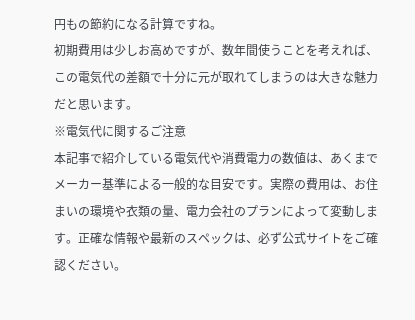円もの節約になる計算ですね。
初期費用は少しお高めですが、数年間使うことを考えれば、この電気代の差額で十分に元が取れてしまうのは大きな魅力だと思います。
※電気代に関するご注意
本記事で紹介している電気代や消費電力の数値は、あくまでメーカー基準による一般的な目安です。実際の費用は、お住まいの環境や衣類の量、電力会社のプランによって変動します。正確な情報や最新のスペックは、必ず公式サイトをご確認ください。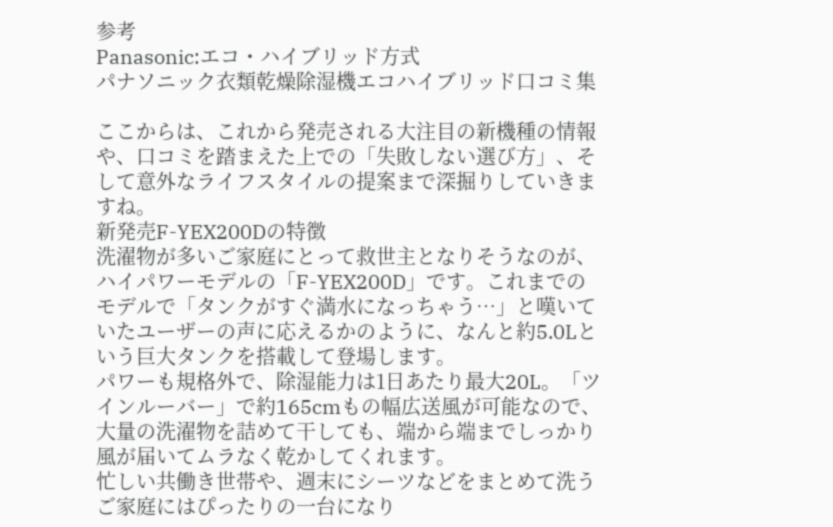参考
Panasonic:エコ・ハイブリッド方式
パナソニック衣類乾燥除湿機エコハイブリッド口コミ集

ここからは、これから発売される大注目の新機種の情報や、口コミを踏まえた上での「失敗しない選び方」、そして意外なライフスタイルの提案まで深掘りしていきますね。
新発売F-YEX200Dの特徴
洗濯物が多いご家庭にとって救世主となりそうなのが、ハイパワーモデルの「F-YEX200D」です。これまでのモデルで「タンクがすぐ満水になっちゃう…」と嘆いていたユーザーの声に応えるかのように、なんと約5.0Lという巨大タンクを搭載して登場します。
パワーも規格外で、除湿能力は1日あたり最大20L。「ツインルーバー」で約165cmもの幅広送風が可能なので、大量の洗濯物を詰めて干しても、端から端までしっかり風が届いてムラなく乾かしてくれます。
忙しい共働き世帯や、週末にシーツなどをまとめて洗うご家庭にはぴったりの一台になり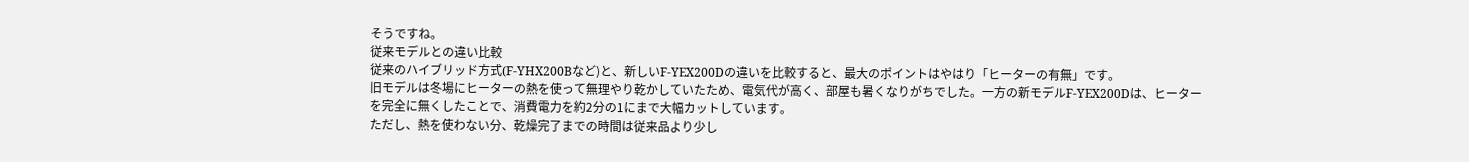そうですね。
従来モデルとの違い比較
従来のハイブリッド方式(F-YHX200Bなど)と、新しいF-YEX200Dの違いを比較すると、最大のポイントはやはり「ヒーターの有無」です。
旧モデルは冬場にヒーターの熱を使って無理やり乾かしていたため、電気代が高く、部屋も暑くなりがちでした。一方の新モデルF-YEX200Dは、ヒーターを完全に無くしたことで、消費電力を約2分の1にまで大幅カットしています。
ただし、熱を使わない分、乾燥完了までの時間は従来品より少し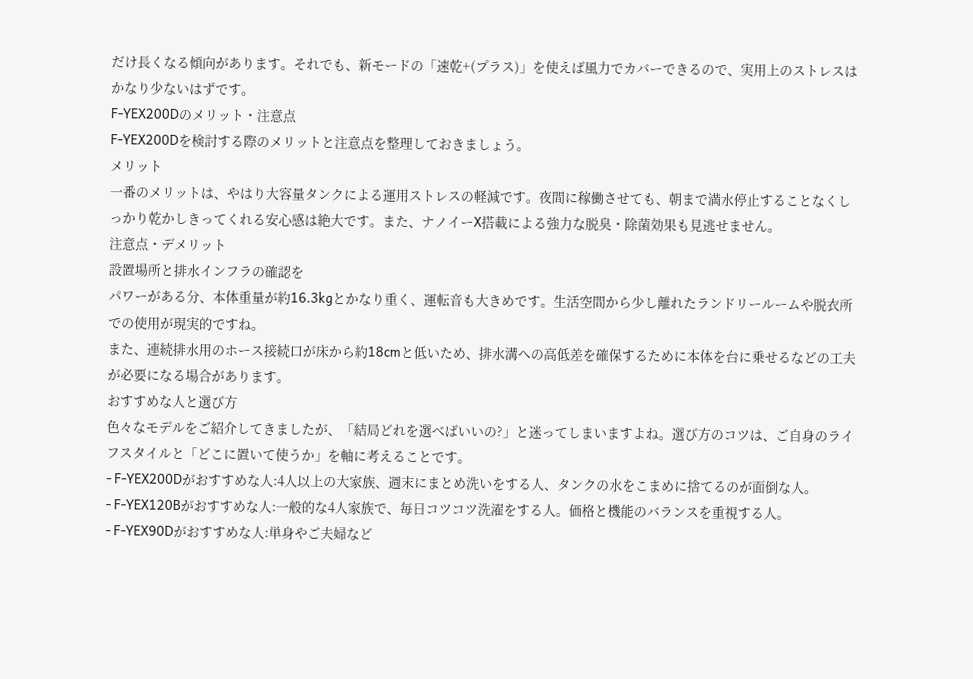だけ長くなる傾向があります。それでも、新モードの「速乾+(プラス)」を使えば風力でカバーできるので、実用上のストレスはかなり少ないはずです。
F-YEX200Dのメリット・注意点
F-YEX200Dを検討する際のメリットと注意点を整理しておきましょう。
メリット
一番のメリットは、やはり大容量タンクによる運用ストレスの軽減です。夜間に稼働させても、朝まで満水停止することなくしっかり乾かしきってくれる安心感は絶大です。また、ナノイーX搭載による強力な脱臭・除菌効果も見逃せません。
注意点・デメリット
設置場所と排水インフラの確認を
パワーがある分、本体重量が約16.3kgとかなり重く、運転音も大きめです。生活空間から少し離れたランドリールームや脱衣所での使用が現実的ですね。
また、連続排水用のホース接続口が床から約18cmと低いため、排水溝への高低差を確保するために本体を台に乗せるなどの工夫が必要になる場合があります。
おすすめな人と選び方
色々なモデルをご紹介してきましたが、「結局どれを選べばいいの?」と迷ってしまいますよね。選び方のコツは、ご自身のライフスタイルと「どこに置いて使うか」を軸に考えることです。
- F-YEX200Dがおすすめな人:4人以上の大家族、週末にまとめ洗いをする人、タンクの水をこまめに捨てるのが面倒な人。
- F-YEX120Bがおすすめな人:一般的な4人家族で、毎日コツコツ洗濯をする人。価格と機能のバランスを重視する人。
- F-YEX90Dがおすすめな人:単身やご夫婦など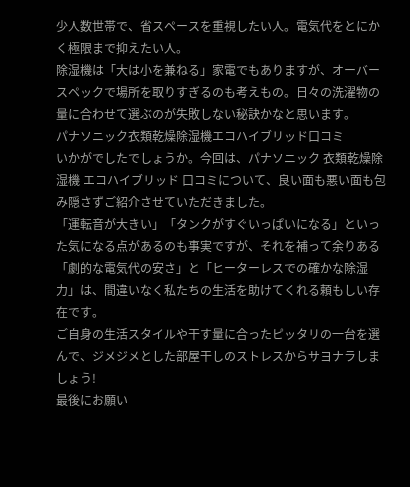少人数世帯で、省スペースを重視したい人。電気代をとにかく極限まで抑えたい人。
除湿機は「大は小を兼ねる」家電でもありますが、オーバースペックで場所を取りすぎるのも考えもの。日々の洗濯物の量に合わせて選ぶのが失敗しない秘訣かなと思います。
パナソニック衣類乾燥除湿機エコハイブリッド口コミ
いかがでしたでしょうか。今回は、パナソニック 衣類乾燥除湿機 エコハイブリッド 口コミについて、良い面も悪い面も包み隠さずご紹介させていただきました。
「運転音が大きい」「タンクがすぐいっぱいになる」といった気になる点があるのも事実ですが、それを補って余りある「劇的な電気代の安さ」と「ヒーターレスでの確かな除湿力」は、間違いなく私たちの生活を助けてくれる頼もしい存在です。
ご自身の生活スタイルや干す量に合ったピッタリの一台を選んで、ジメジメとした部屋干しのストレスからサヨナラしましょう!
最後にお願い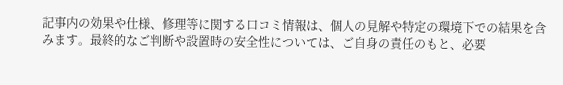記事内の効果や仕様、修理等に関する口コミ情報は、個人の見解や特定の環境下での結果を含みます。最終的なご判断や設置時の安全性については、ご自身の責任のもと、必要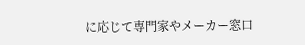に応じて専門家やメーカー窓口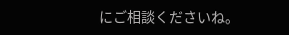にご相談くださいね。